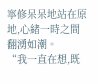寧修呆呆地站在原地,心緒一時之間翻湧如潮。
“我一直在想,既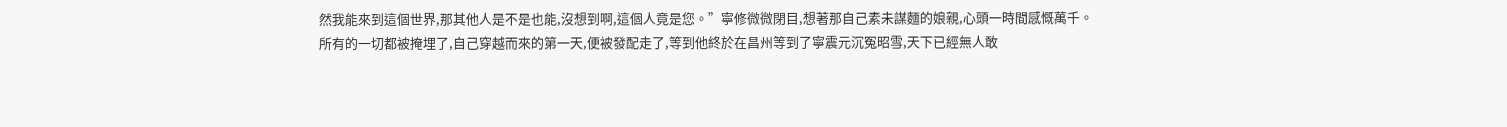然我能來到這個世界,那其他人是不是也能,沒想到啊,這個人竟是您。”寧修微微閉目,想著那自己素未謀麵的娘親,心頭一時間感慨萬千。
所有的一切都被掩埋了,自己穿越而來的第一天,便被發配走了,等到他終於在昌州等到了寧震元沉冤昭雪,天下已經無人敢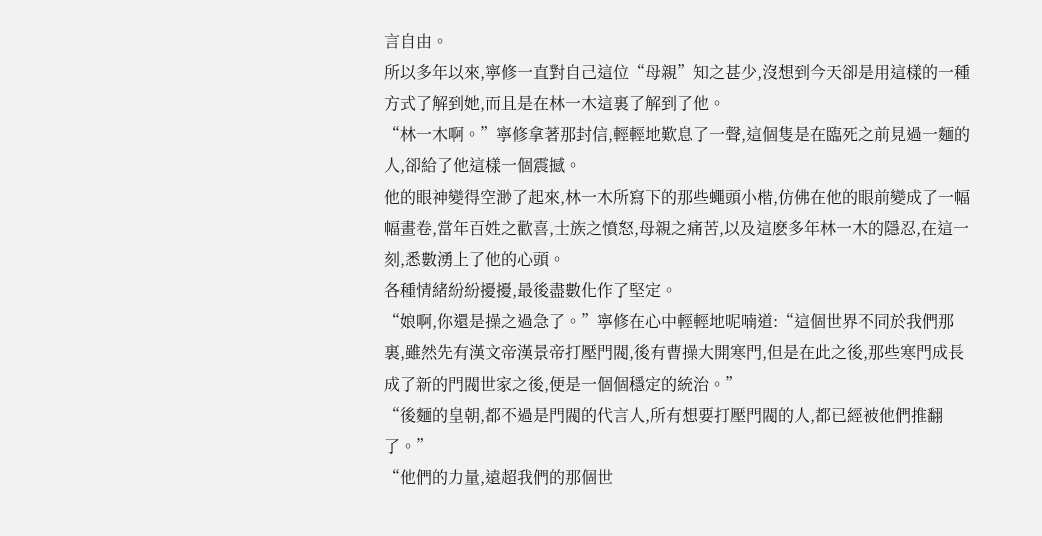言自由。
所以多年以來,寧修一直對自己這位“母親”知之甚少,沒想到今天卻是用這樣的一種方式了解到她,而且是在林一木這裏了解到了他。
“林一木啊。”寧修拿著那封信,輕輕地歎息了一聲,這個隻是在臨死之前見過一麵的人,卻給了他這樣一個震撼。
他的眼神變得空渺了起來,林一木所寫下的那些蠅頭小楷,仿佛在他的眼前變成了一幅幅畫卷,當年百姓之歡喜,士族之憤怒,母親之痛苦,以及這麽多年林一木的隱忍,在這一刻,悉數湧上了他的心頭。
各種情緒紛紛擾擾,最後盡數化作了堅定。
“娘啊,你還是操之過急了。”寧修在心中輕輕地呢喃道:“這個世界不同於我們那裏,雖然先有漢文帝漢景帝打壓門閥,後有曹操大開寒門,但是在此之後,那些寒門成長成了新的門閥世家之後,便是一個個穩定的統治。”
“後麵的皇朝,都不過是門閥的代言人,所有想要打壓門閥的人,都已經被他們推翻了。”
“他們的力量,遠超我們的那個世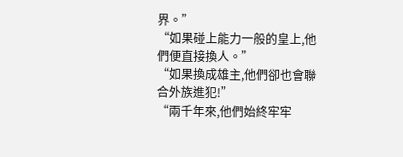界。”
“如果碰上能力一般的皇上,他們便直接換人。”
“如果換成雄主,他們卻也會聯合外族進犯!”
“兩千年來,他們始終牢牢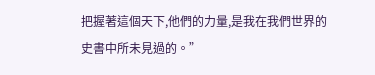把握著這個天下,他們的力量,是我在我們世界的史書中所未見過的。”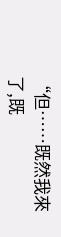“但……既然我來了,既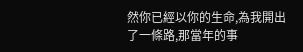然你已經以你的生命,為我開出了一條路,那當年的事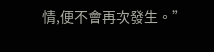情,便不會再次發生。”